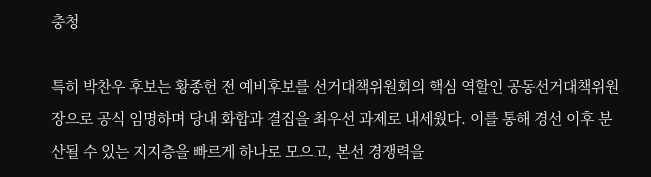충청

특히 박찬우 후보는 황종헌 전 예비후보를 선거대책위원회의 핵심 역할인 공동선거대책위원장으로 공식 임명하며 당내 화합과 결집을 최우선 과제로 내세웠다. 이를 통해 경선 이후 분산될 수 있는 지지층을 빠르게 하나로 모으고, 본선 경쟁력을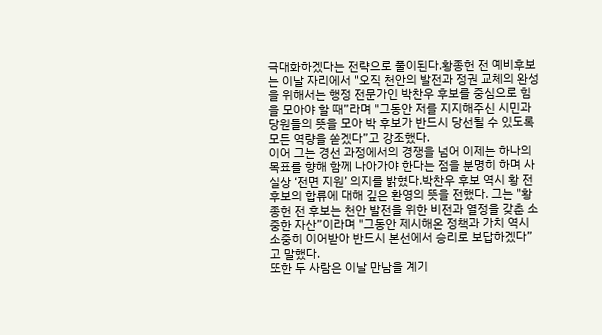극대화하겠다는 전략으로 풀이된다.황종헌 전 예비후보는 이날 자리에서 "오직 천안의 발전과 정권 교체의 완성을 위해서는 행정 전문가인 박찬우 후보를 중심으로 힘을 모아야 할 때”라며 "그동안 저를 지지해주신 시민과 당원들의 뜻을 모아 박 후보가 반드시 당선될 수 있도록 모든 역량을 쏟겠다”고 강조했다.
이어 그는 경선 과정에서의 경쟁을 넘어 이제는 하나의 목표를 향해 함께 나아가야 한다는 점을 분명히 하며 사실상 ‘전면 지원’ 의지를 밝혔다.박찬우 후보 역시 황 전 후보의 합류에 대해 깊은 환영의 뜻을 전했다. 그는 "황종헌 전 후보는 천안 발전을 위한 비전과 열정을 갖춘 소중한 자산”이라며 "그동안 제시해온 정책과 가치 역시 소중히 이어받아 반드시 본선에서 승리로 보답하겠다”고 말했다.
또한 두 사람은 이날 만남을 계기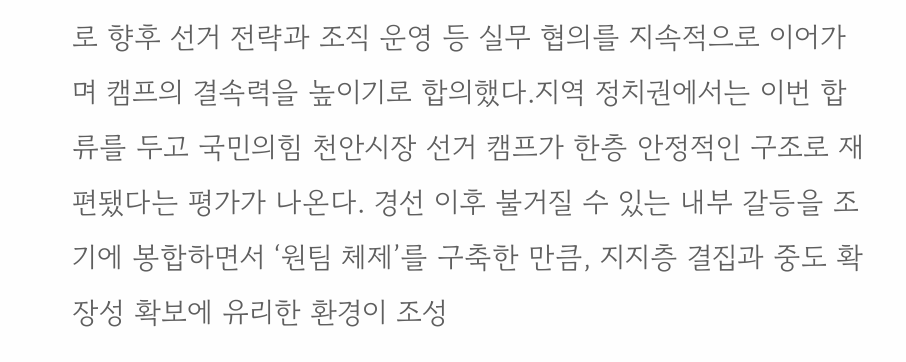로 향후 선거 전략과 조직 운영 등 실무 협의를 지속적으로 이어가며 캠프의 결속력을 높이기로 합의했다.지역 정치권에서는 이번 합류를 두고 국민의힘 천안시장 선거 캠프가 한층 안정적인 구조로 재편됐다는 평가가 나온다. 경선 이후 불거질 수 있는 내부 갈등을 조기에 봉합하면서 ‘원팀 체제’를 구축한 만큼, 지지층 결집과 중도 확장성 확보에 유리한 환경이 조성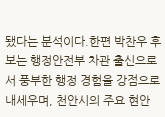됐다는 분석이다.한편 박찬우 후보는 행정안전부 차관 출신으로서 풍부한 행정 경험을 강점으로 내세우며, 천안시의 주요 현안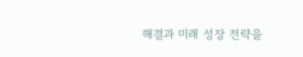해결과 미래 성장 전략을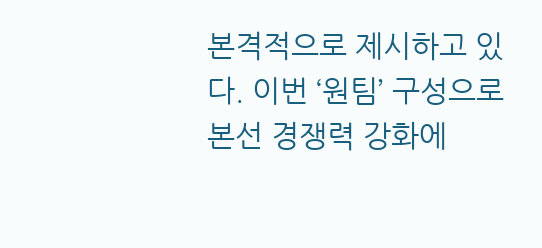본격적으로 제시하고 있다. 이번 ‘원팀’ 구성으로 본선 경쟁력 강화에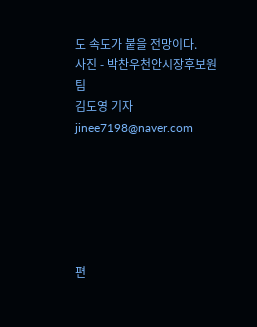도 속도가 붙을 전망이다.
사진 - 박찬우천안시장후보원팀
김도영 기자 jinee7198@naver.com






편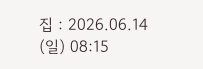집 : 2026.06.14 (일) 08:15